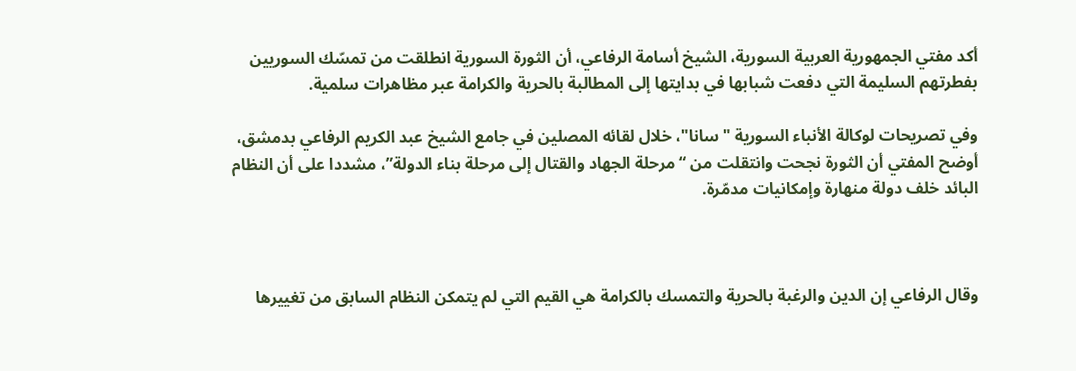أكد مفتي الجمهورية العربية السورية، الشيخ أسامة الرفاعي، أن الثورة السورية انطلقت من تمسّك السوريين بفطرتهم السليمة التي دفعت شبابها في بدايتها إلى المطالبة بالحرية والكرامة عبر مظاهرات سلمية.

وفي تصريحات لوكالة الأنباء السورية "سانا"، خلال لقائه المصلين في جامع الشيخ عبد الكريم الرفاعي بدمشق، أوضح المفتي أن الثورة نجحت وانتقلت من “مرحلة الجهاد والقتال إلى مرحلة بناء الدولة”، مشددا على أن النظام البائد خلف دولة منهارة وإمكانيات مدمّرة.



وقال الرفاعي إن الدين والرغبة بالحرية والتمسك بالكرامة هي القيم التي لم يتمكن النظام السابق من تغييرها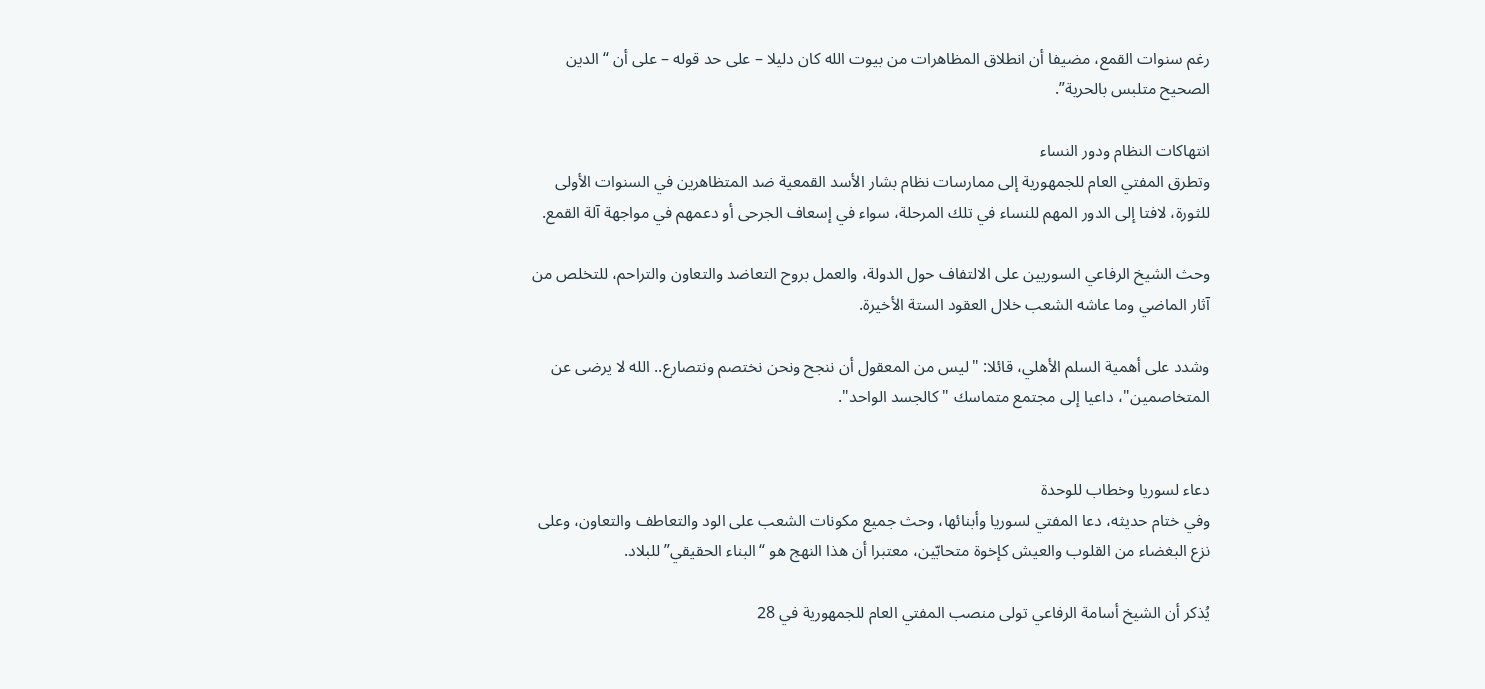رغم سنوات القمع، مضيفا أن انطلاق المظاهرات من بيوت الله كان دليلا – على حد قوله – على أن “الدين الصحيح متلبس بالحرية”.

انتهاكات النظام ودور النساء
وتطرق المفتي العام للجمهورية إلى ممارسات نظام بشار الأسد القمعية ضد المتظاهرين في السنوات الأولى للثورة، لافتا إلى الدور المهم للنساء في تلك المرحلة، سواء في إسعاف الجرحى أو دعمهم في مواجهة آلة القمع.

وحث الشيخ الرفاعي السوريين على الالتفاف حول الدولة، والعمل بروح التعاضد والتعاون والتراحم، للتخلص من آثار الماضي وما عاشه الشعب خلال العقود الستة الأخيرة.

وشدد على أهمية السلم الأهلي، قائلا: "ليس من المعقول أن ننجح ونحن نختصم ونتصارع.. الله لا يرضى عن المتخاصمين"، داعيا إلى مجتمع متماسك "كالجسد الواحد".


دعاء لسوريا وخطاب للوحدة
وفي ختام حديثه، دعا المفتي لسوريا وأبنائها، وحث جميع مكونات الشعب على الود والتعاطف والتعاون، وعلى نزع البغضاء من القلوب والعيش كإخوة متحابّين، معتبرا أن هذا النهج هو “البناء الحقيقي” للبلاد.

يُذكر أن الشيخ أسامة الرفاعي تولى منصب المفتي العام للجمهورية في 28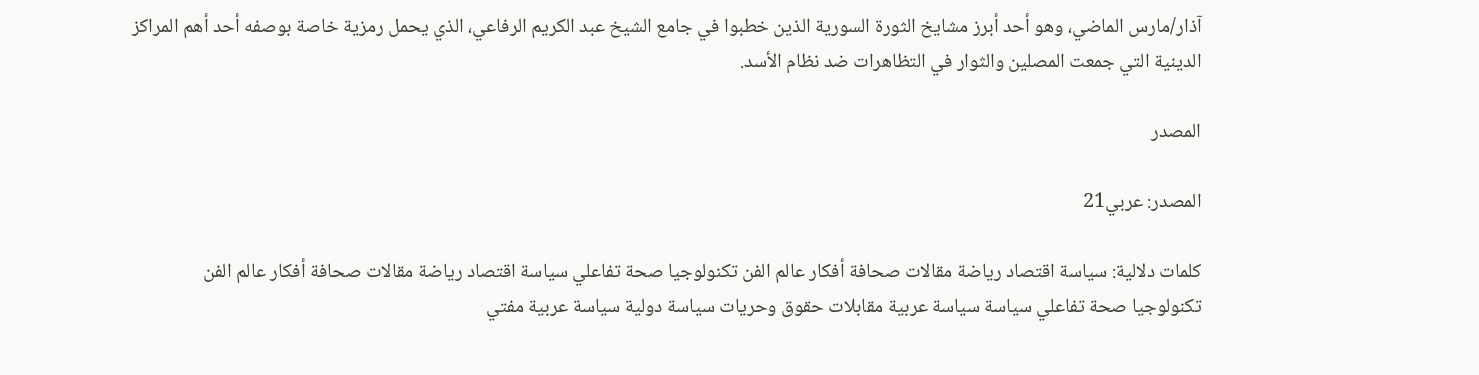آذار/مارس الماضي، وهو أحد أبرز مشايخ الثورة السورية الذين خطبوا في جامع الشيخ عبد الكريم الرفاعي، الذي يحمل رمزية خاصة بوصفه أحد أهم المراكز الدينية التي جمعت المصلين والثوار في التظاهرات ضد نظام الأسد.

المصدر

المصدر: عربي21

كلمات دلالية: سياسة اقتصاد رياضة مقالات صحافة أفكار عالم الفن تكنولوجيا صحة تفاعلي سياسة اقتصاد رياضة مقالات صحافة أفكار عالم الفن تكنولوجيا صحة تفاعلي سياسة سياسة عربية مقابلات حقوق وحريات سياسة دولية سياسة عربية مفتي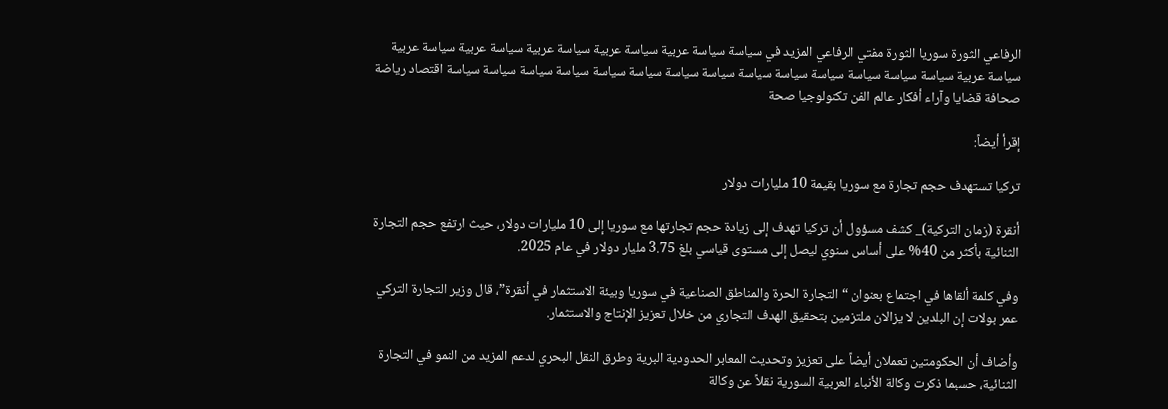الرفاعي الثورة سوريا الثورة مفتي الرفاعي المزيد في سياسة سياسة عربية سياسة عربية سياسة عربية سياسة عربية سياسة عربية سياسة عربية سياسة سياسة سياسة سياسة سياسة سياسة سياسة سياسة سياسة سياسة سياسة سياسة سياسة سياسة اقتصاد رياضة صحافة قضايا وآراء أفكار عالم الفن تكنولوجيا صحة

إقرأ أيضاً:

تركيا تستهدف حجم تجارة مع سوريا بقيمة 10 مليارات دولار

أنقرة (زمان التركية)_ كشف مسؤول أن تركيا تهدف إلى زيادة حجم تجارتها مع سوريا إلى 10 مليارات دولار، حيث ارتفع حجم التجارة الثنائية بأكثر من 40% على أساس سنوي ليصل إلى مستوى قياسي بلغ 3.75 مليار دولار في عام 2025.

وفي كلمة ألقاها في اجتماع بعنوان “التجارة الحرة والمناطق الصناعية في سوريا وبيئة الاستثمار في أنقرة”، قال وزير التجارة التركي عمر بولات إن البلدين لا يزالان ملتزمين بتحقيق الهدف التجاري من خلال تعزيز الإنتاج والاستثمار.

وأضاف أن الحكومتين تعملان أيضاً على تعزيز وتحديث المعابر الحدودية البرية وطرق النقل البحري لدعم المزيد من النمو في التجارة الثنائية، حسبما ذكرت وكالة الأنباء العربية السورية نقلاً عن وكالة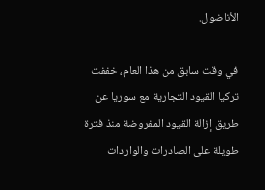الأناضول.

في وقت سابق من هذا العام، خففت تركيا القيود التجارية مع سوريا عن طريق إزالة القيود المفروضة منذ فترة طويلة على الصادرات والواردات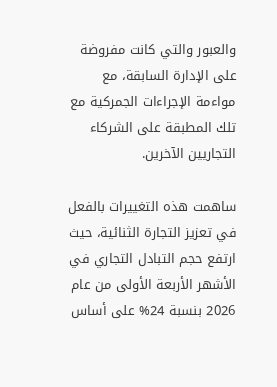والعبور والتي كانت مفروضة على الإدارة السابقة، مع مواءمة الإجراءات الجمركية مع تلك المطبقة على الشركاء التجاريين الآخرين.

ساهمت هذه التغييرات بالفعل في تعزيز التجارة الثنائية، حيث ارتفع حجم التبادل التجاري في الأشهر الأربعة الأولى من عام 2026 بنسبة 24% على أساس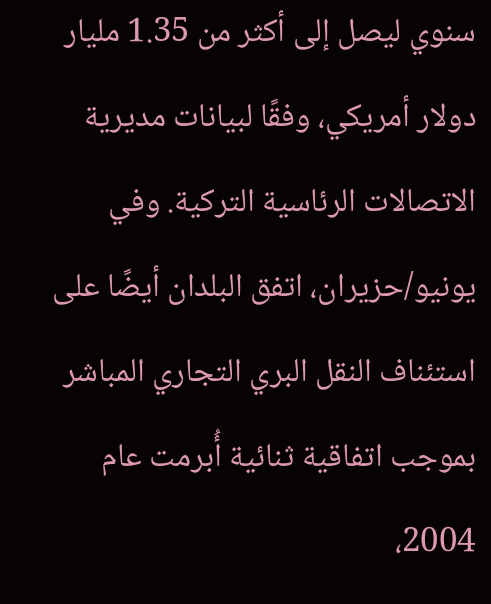سنوي ليصل إلى أكثر من 1.35 مليار دولار أمريكي، وفقًا لبيانات مديرية الاتصالات الرئاسية التركية. وفي يونيو/حزيران، اتفق البلدان أيضًا على استئناف النقل البري التجاري المباشر بموجب اتفاقية ثنائية أُبرمت عام 2004،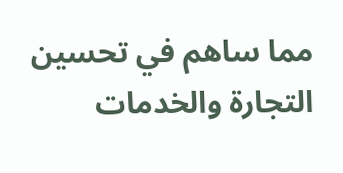مما ساهم في تحسين التجارة والخدمات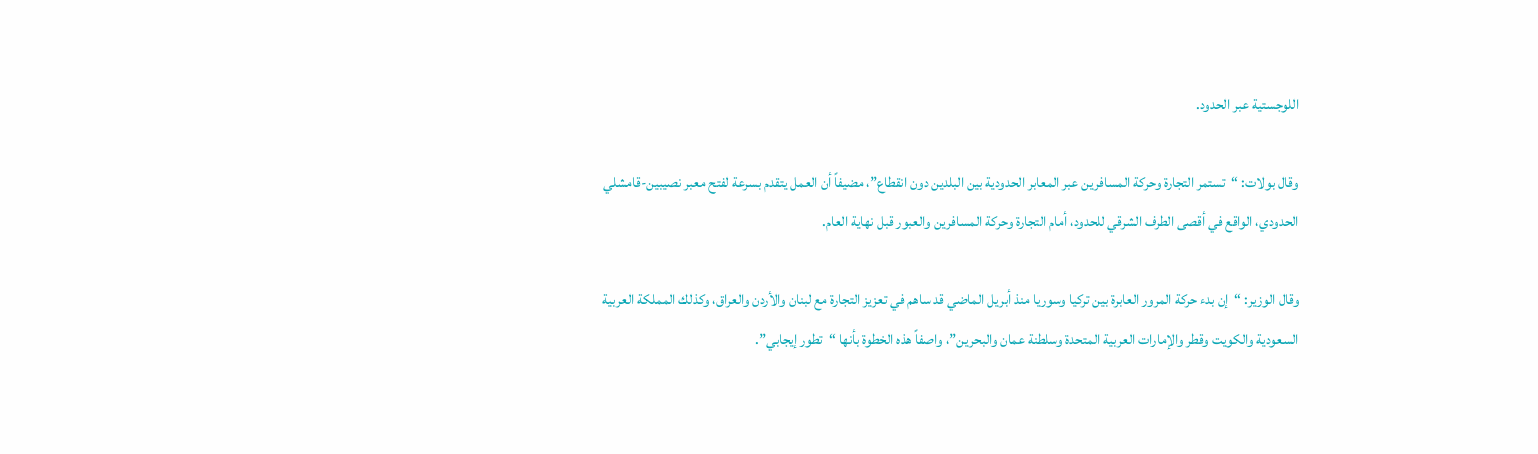اللوجستية عبر الحدود.

وقال بولات: “تستمر التجارة وحركة المسافرين عبر المعابر الحدودية بين البلدين دون انقطاع”، مضيفاً أن العمل يتقدم بسرعة لفتح معبر نصيبين-قامشلي الحدودي، الواقع في أقصى الطرف الشرقي للحدود، أمام التجارة وحركة المسافرين والعبور قبل نهاية العام.

وقال الوزير: “إن بدء حركة المرور العابرة بين تركيا وسوريا منذ أبريل الماضي قد ساهم في تعزيز التجارة مع لبنان والأردن والعراق، وكذلك المملكة العربية السعودية والكويت وقطر والإمارات العربية المتحدة وسلطنة عمان والبحرين”، واصفاً هذه الخطوة بأنها “تطور إيجابي”.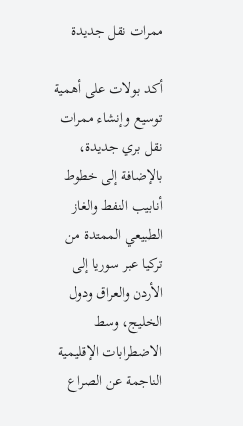ممرات نقل جديدة

أكد بولات على أهمية توسيع وإنشاء ممرات نقل بري جديدة، بالإضافة إلى خطوط أنابيب النفط والغاز الطبيعي الممتدة من تركيا عبر سوريا إلى الأردن والعراق ودول الخليج، وسط الاضطرابات الإقليمية الناجمة عن الصراع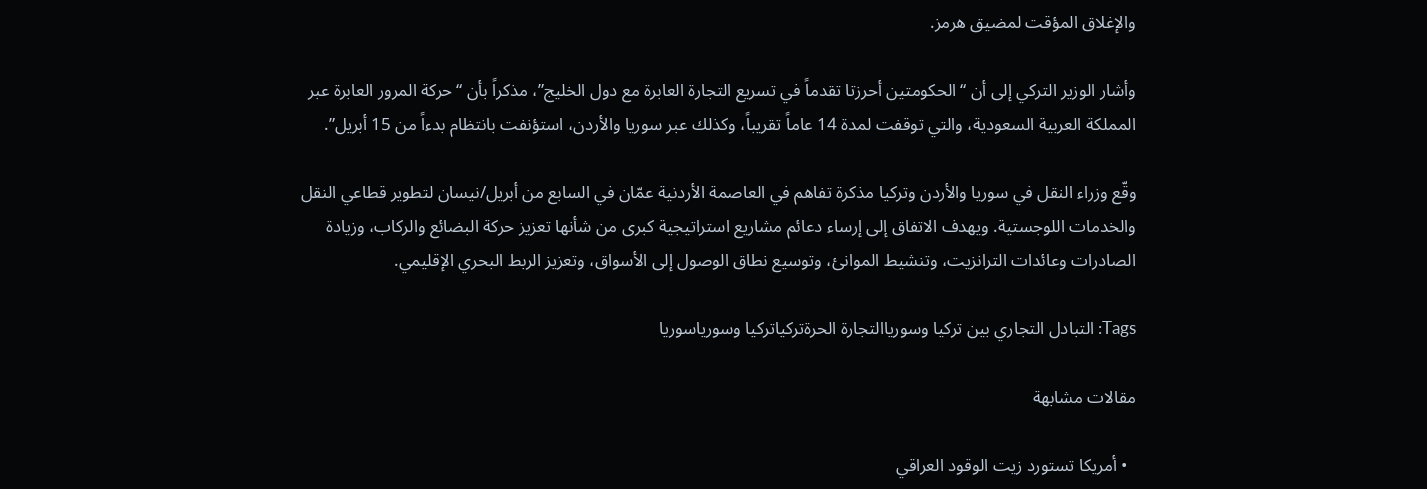والإغلاق المؤقت لمضيق هرمز.

وأشار الوزير التركي إلى أن “الحكومتين أحرزتا تقدماً في تسريع التجارة العابرة مع دول الخليج”، مذكراً بأن “حركة المرور العابرة عبر المملكة العربية السعودية، والتي توقفت لمدة 14 عاماً تقريباً، وكذلك عبر سوريا والأردن، استؤنفت بانتظام بدءاً من 15 أبريل”.

وقّع وزراء النقل في سوريا والأردن وتركيا مذكرة تفاهم في العاصمة الأردنية عمّان في السابع من أبريل/نيسان لتطوير قطاعي النقل والخدمات اللوجستية. ويهدف الاتفاق إلى إرساء دعائم مشاريع استراتيجية كبرى من شأنها تعزيز حركة البضائع والركاب، وزيادة الصادرات وعائدات الترانزيت، وتنشيط الموانئ، وتوسيع نطاق الوصول إلى الأسواق، وتعزيز الربط البحري الإقليمي.

Tags: التبادل التجاري بين تركيا وسورياالتجارة الحرةتركياتركيا وسورياسوريا

مقالات مشابهة

  • أمريكا تستورد زيت الوقود العراقي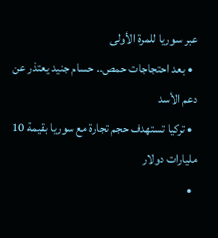عبر سوريا للمرة الأولى
  • بعد احتجاجات حمص.. حسام جنيد يعتذر عن دعم الأسد
  • تركيا تستهدف حجم تجارة مع سوريا بقيمة 10 مليارات دولار
  •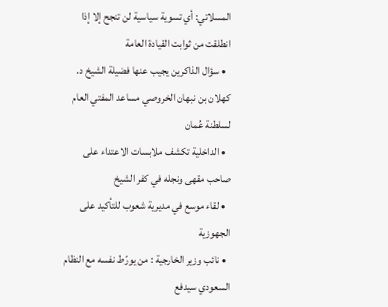المسلاتي: أي تسوية سياسية لن تنجح إلا إذا انطلقت من ثوابت القيادة العامة
  • سؤال الذاكرين يجيب عنها فضيلة الشيخ د. كهلان بن نبهان الخروصي مساعد المفتي العام لسلطنة عُمان
  • الداخلية تكشف ملابسات الاعتداء على صاحب مقهى ونجله في كفر الشيخ
  • لقاء موسع في مديرية شعوب للتأكيد على الجهوزية
  • نائب وزير الخارجية : من يورّط نفسه مع النظام السعودي سيدفع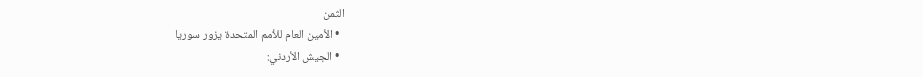الثمن
  • الأمين العام للأمم المتحدة يزور سوريا
  • الجيش الأردني: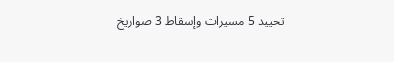تحييد 5 مسيرات وإسقاط 3 صواريخ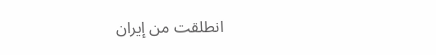انطلقت من إيران